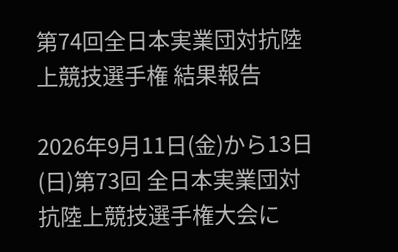第74回全日本実業団対抗陸上競技選手権 結果報告

2026年9月11日(金)から13日(日)第73回 全日本実業団対抗陸上競技選手権大会に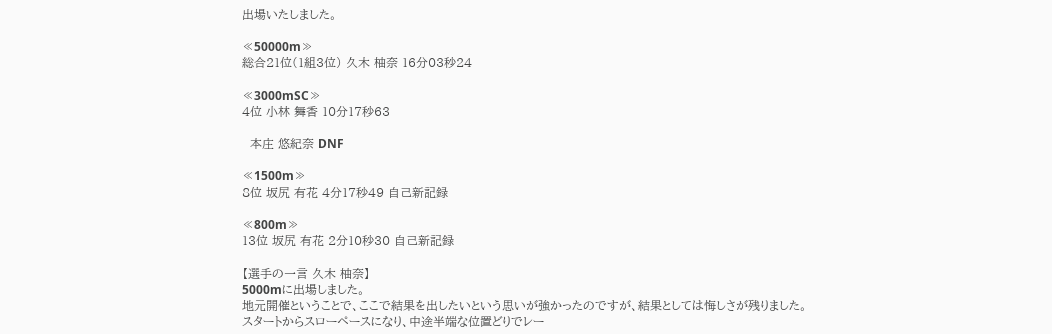出場いたしました。

≪50000m≫
総合21位(1組3位) 久木 柚奈 16分03秒24

≪3000mSC≫
4位 小林 舞香 10分17秒63

  本庄 悠紀奈 DNF

≪1500m≫
8位 坂尻 有花 4分17秒49 自己新記録

≪800m≫
13位 坂尻 有花 2分10秒30 自己新記録

【選手の一言 久木 柚奈】
5000mに出場しました。
地元開催ということで、ここで結果を出したいという思いが強かったのですが、結果としては悔しさが残りました。
スタートからスローペースになり、中途半端な位置どりでレー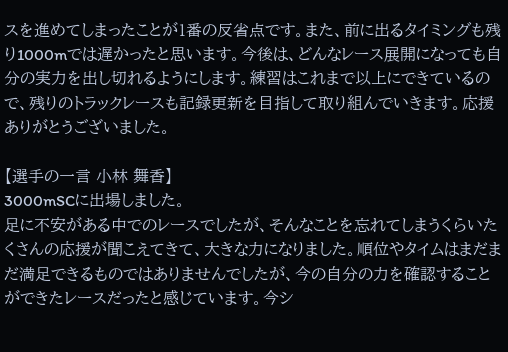スを進めてしまったことが1番の反省点です。また、前に出るタイミングも残り1000mでは遅かったと思います。今後は、どんなレース展開になっても自分の実力を出し切れるようにします。練習はこれまで以上にできているので、残りのトラックレースも記録更新を目指して取り組んでいきます。応援ありがとうございました。

【選手の一言 小林 舞香】
3000mSCに出場しました。
足に不安がある中でのレースでしたが、そんなことを忘れてしまうくらいたくさんの応援が聞こえてきて、大きな力になりました。順位やタイムはまだまだ満足できるものではありませんでしたが、今の自分の力を確認することができたレースだったと感じています。今シ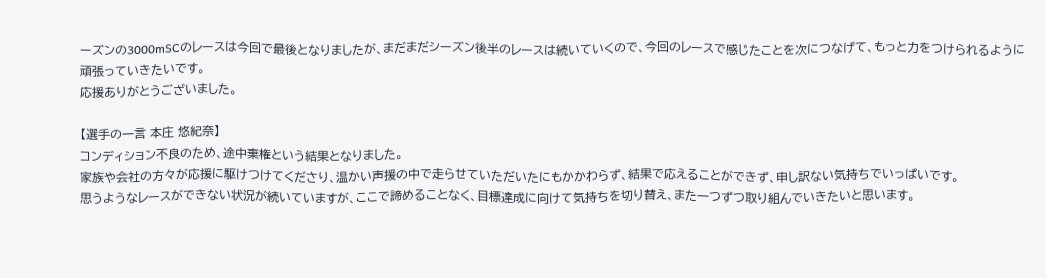ーズンの3000mSCのレースは今回で最後となりましたが、まだまだシーズン後半のレースは続いていくので、今回のレースで感じたことを次につなげて、もっと力をつけられるように頑張っていきたいです。
応援ありがとうございました。

【選手の一言 本庄 悠紀奈】
コンディション不良のため、途中棄権という結果となりました。
家族や会社の方々が応援に駆けつけてくださり、温かい声援の中で走らせていただいたにもかかわらず、結果で応えることができず、申し訳ない気持ちでいっぱいです。
思うようなレースができない状況が続いていますが、ここで諦めることなく、目標達成に向けて気持ちを切り替え、また一つずつ取り組んでいきたいと思います。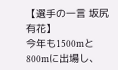【選手の一言 坂尻 有花】
今年も1500mと800mに出場し、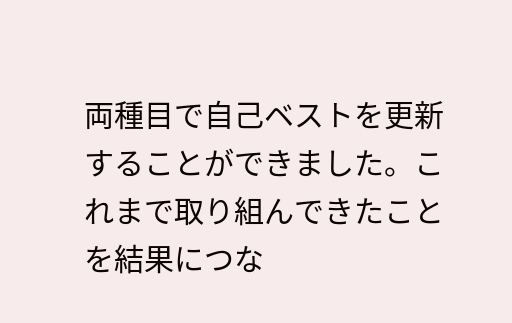両種目で自己ベストを更新することができました。これまで取り組んできたことを結果につな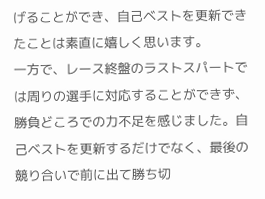げることができ、自己ベストを更新できたことは素直に嬉しく思います。
一方で、レース終盤のラストスパートでは周りの選手に対応することができず、勝負どころでの力不足を感じました。自己ベストを更新するだけでなく、最後の競り合いで前に出て勝ち切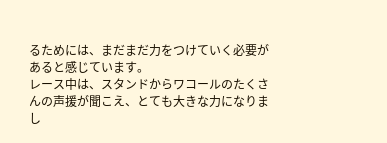るためには、まだまだ力をつけていく必要があると感じています。
レース中は、スタンドからワコールのたくさんの声援が聞こえ、とても大きな力になりまし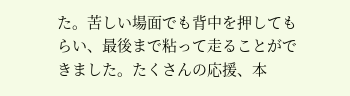た。苦しい場面でも背中を押してもらい、最後まで粘って走ることができました。たくさんの応援、本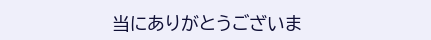当にありがとうございま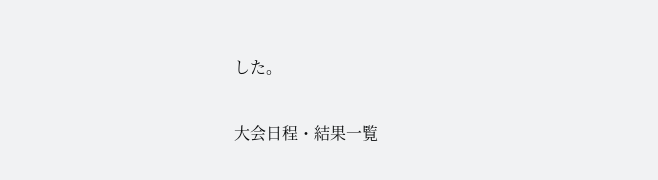した。

大会日程・結果一覧